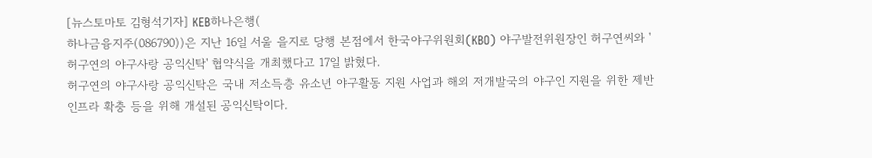[뉴스토마토 김형석기자] KEB하나은행(
하나금융지주(086790))은 지난 16일 서울 을지로 당행 본점에서 한국야구위원회(KBO) 야구발전위원장인 허구연씨와 '허구연의 야구사랑 공익신탁' 협약식을 개최했다고 17일 밝혔다.
허구연의 야구사랑 공익신탁은 국내 저소득층 유소년 야구활동 지원 사업과 해외 저개발국의 야구인 지원을 위한 제반 인프라 확충 등을 위해 개설된 공익신탁이다.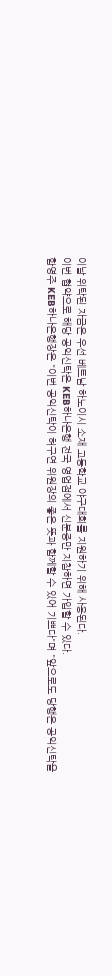이날 위탁된 자금은 우선 베트남 하노이시 소재 고등학교 야구대회를 지원하기 위해 사용된다.
이번 협약으로 해당 공익신탁은 KEB하나은행 전국 영업점에서 신분증만 지참하면 가입할 수 있다.
함영주 KEB하나은행장은 "이번 공익신탁이 허구연 위원장의 좋은 뜻과 함께할 수 있어 기쁘다"며 "앞으로도 당행은 공익신탁을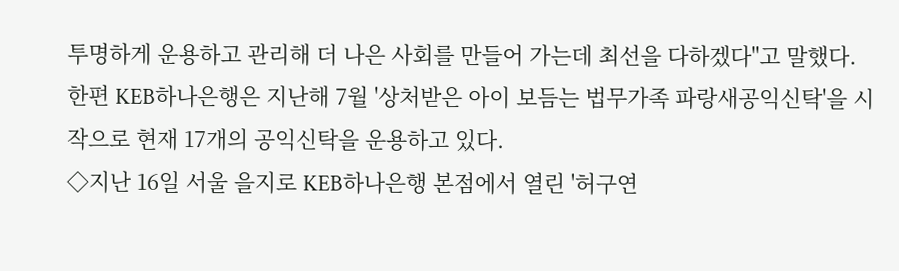투명하게 운용하고 관리해 더 나은 사회를 만들어 가는데 최선을 다하겠다"고 말했다.
한편 KEB하나은행은 지난해 7월 '상처받은 아이 보듬는 법무가족 파랑새공익신탁'을 시작으로 현재 17개의 공익신탁을 운용하고 있다.
◇지난 16일 서울 을지로 KEB하나은행 본점에서 열린 '허구연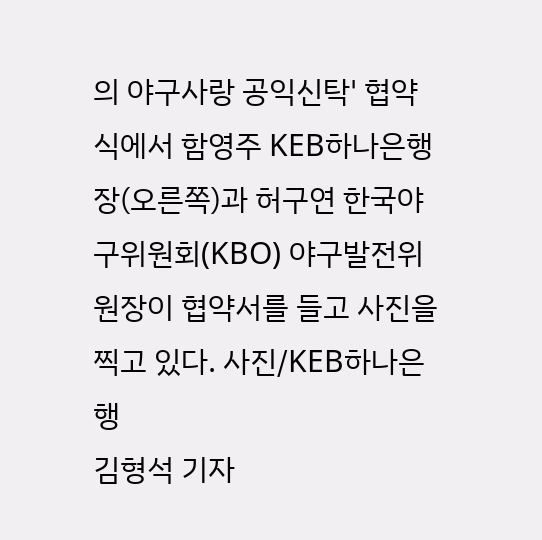의 야구사랑 공익신탁' 협약식에서 함영주 KEB하나은행장(오른쪽)과 허구연 한국야구위원회(KBO) 야구발전위원장이 협약서를 들고 사진을 찍고 있다. 사진/KEB하나은행
김형석 기자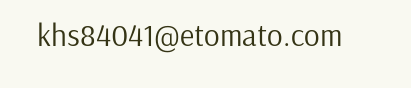khs84041@etomato.com